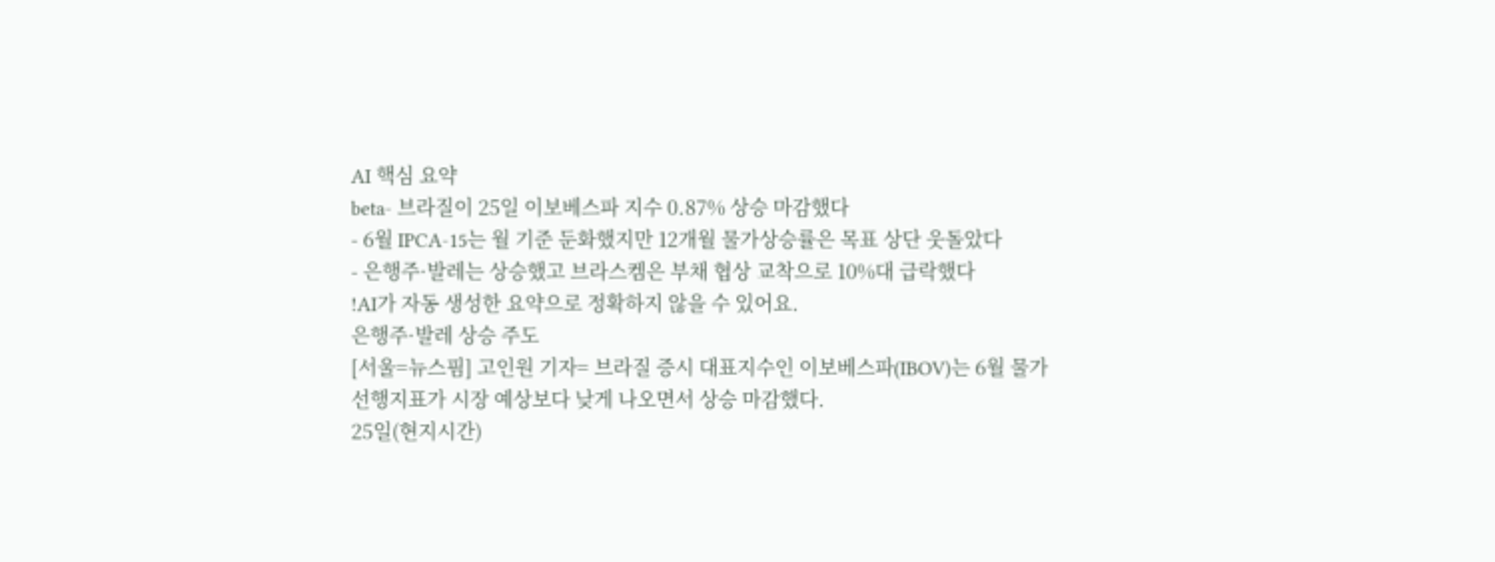AI 핵심 요약
beta- 브라질이 25일 이보베스파 지수 0.87% 상승 마감했다
- 6월 IPCA-15는 월 기준 둔화했지만 12개월 물가상승률은 목표 상단 웃돌았다
- 은행주·발레는 상승했고 브라스켐은 부채 협상 교착으로 10%대 급락했다
!AI가 자동 생성한 요약으로 정확하지 않을 수 있어요.
은행주·발레 상승 주도
[서울=뉴스핌] 고인원 기자= 브라질 증시 대표지수인 이보베스파(IBOV)는 6월 물가 선행지표가 시장 예상보다 낮게 나오면서 상승 마감했다.
25일(현지시간)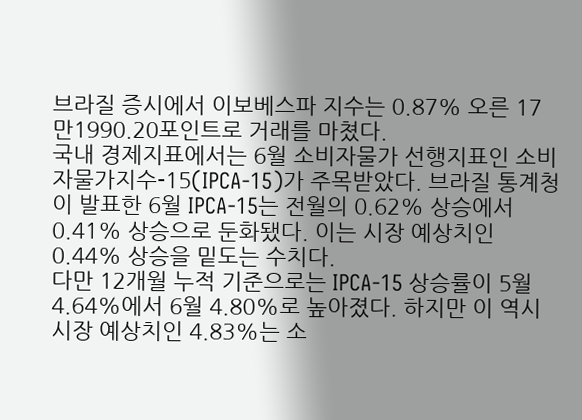브라질 증시에서 이보베스파 지수는 0.87% 오른 17만1990.20포인트로 거래를 마쳤다.
국내 경제지표에서는 6월 소비자물가 선행지표인 소비자물가지수-15(IPCA-15)가 주목받았다. 브라질 통계청이 발표한 6월 IPCA-15는 전월의 0.62% 상승에서 0.41% 상승으로 둔화됐다. 이는 시장 예상치인 0.44% 상승을 밑도는 수치다.
다만 12개월 누적 기준으로는 IPCA-15 상승률이 5월 4.64%에서 6월 4.80%로 높아졌다. 하지만 이 역시 시장 예상치인 4.83%는 소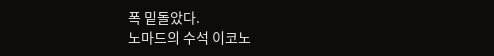폭 밑돌았다.
노마드의 수석 이코노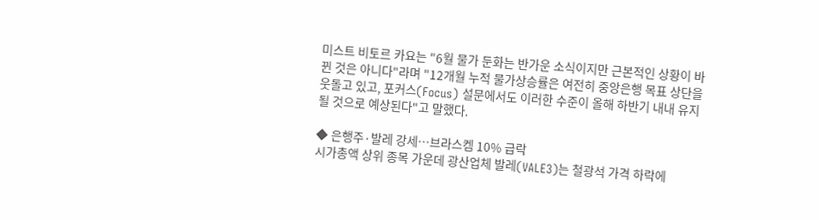미스트 비토르 카요는 "6월 물가 둔화는 반가운 소식이지만 근본적인 상황이 바뀐 것은 아니다"라며 "12개월 누적 물가상승률은 여전히 중앙은행 목표 상단을 웃돌고 있고, 포커스(Focus) 설문에서도 이러한 수준이 올해 하반기 내내 유지될 것으로 예상된다"고 말했다.

◆ 은행주·발레 강세…브라스켐 10% 급락
시가총액 상위 종목 가운데 광산업체 발레(VALE3)는 철광석 가격 하락에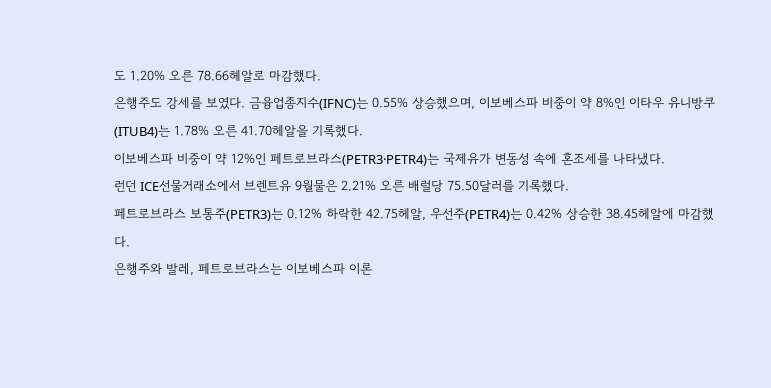도 1.20% 오른 78.66헤알로 마감했다.
은행주도 강세를 보였다. 금융업종지수(IFNC)는 0.55% 상승했으며, 이보베스파 비중이 약 8%인 이타우 유니방쿠(ITUB4)는 1.78% 오른 41.70헤알을 기록했다.
이보베스파 비중이 약 12%인 페트로브라스(PETR3·PETR4)는 국제유가 변동성 속에 혼조세를 나타냈다.
런던 ICE선물거래소에서 브렌트유 9월물은 2.21% 오른 배럴당 75.50달러를 기록했다.
페트로브라스 보통주(PETR3)는 0.12% 하락한 42.75헤알, 우선주(PETR4)는 0.42% 상승한 38.45헤알에 마감했다.
은행주와 발레, 페트로브라스는 이보베스파 이론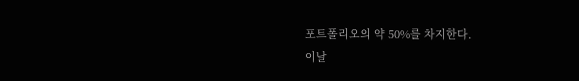포트폴리오의 약 50%를 차지한다.
이날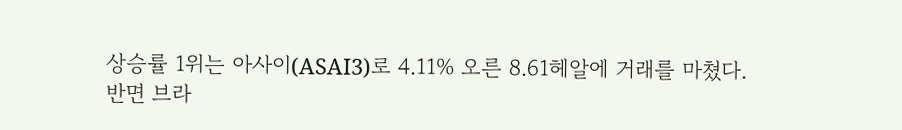상승률 1위는 아사이(ASAI3)로 4.11% 오른 8.61헤알에 거래를 마쳤다.
반면 브라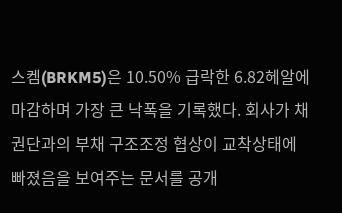스켐(BRKM5)은 10.50% 급락한 6.82헤알에 마감하며 가장 큰 낙폭을 기록했다. 회사가 채권단과의 부채 구조조정 협상이 교착상태에 빠졌음을 보여주는 문서를 공개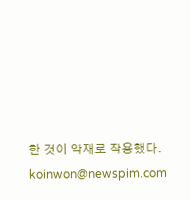한 것이 악재로 작용했다.
koinwon@newspim.com